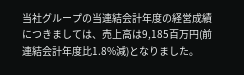当社グループの当連結会計年度の経営成績につきましては、売上高は9,185百万円(前連結会計年度比1.8%減)となりました。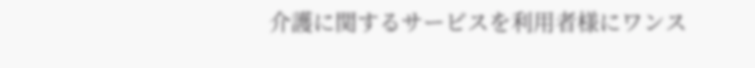介護に関するサービスを利用者様にワンス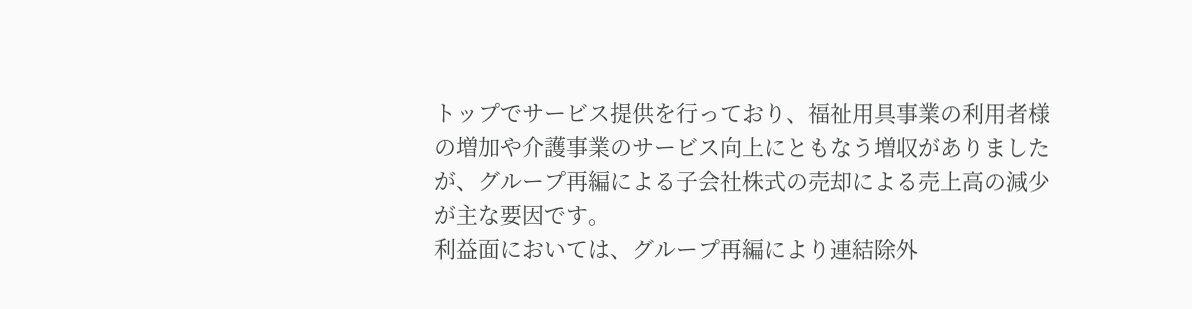トップでサービス提供を行っており、福祉用具事業の利用者様の増加や介護事業のサービス向上にともなう増収がありましたが、グループ再編による子会社株式の売却による売上高の減少が主な要因です。
利益面においては、グループ再編により連結除外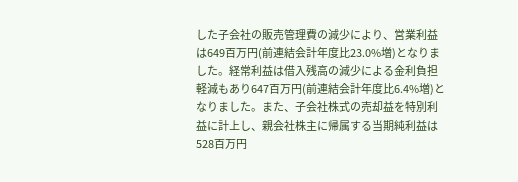した子会社の販売管理費の減少により、営業利益は649百万円(前連結会計年度比23.0%増)となりました。経常利益は借入残高の減少による金利負担軽減もあり647百万円(前連結会計年度比6.4%増)となりました。また、子会社株式の売却益を特別利益に計上し、親会社株主に帰属する当期純利益は528百万円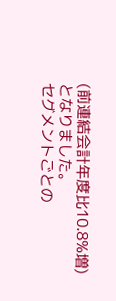(前連結会計年度比10.8%増)となりました。
セグメントごとの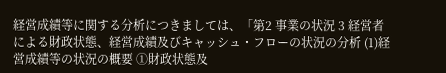経営成績等に関する分析につきましては、「第2 事業の状況 3 経営者による財政状態、経営成績及びキャッシュ・フローの状況の分析 (1)経営成績等の状況の概要 ①財政状態及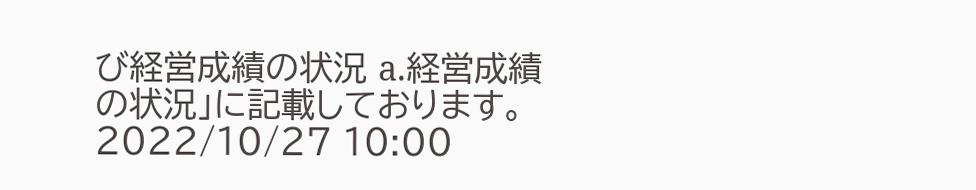び経営成績の状況 a.経営成績の状況」に記載しております。
2022/10/27 10:00